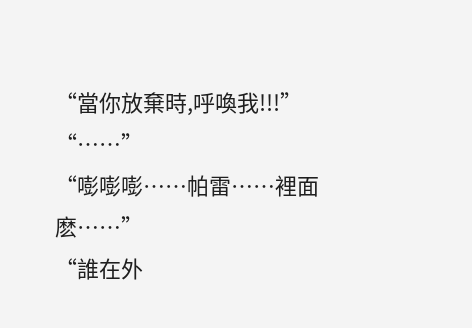“當你放棄時,呼喚我!!!”
“……”
“嘭嘭嘭……帕雷……裡面麽……”
“誰在外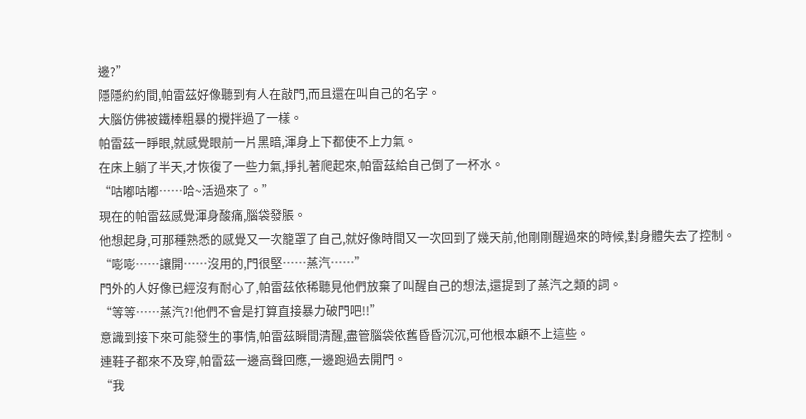邊?”
隱隱約約間,帕雷茲好像聽到有人在敲門,而且還在叫自己的名字。
大腦仿佛被鐵棒粗暴的攪拌過了一樣。
帕雷茲一睜眼,就感覺眼前一片黑暗,渾身上下都使不上力氣。
在床上躺了半天,才恢復了一些力氣,掙扎著爬起來,帕雷茲給自己倒了一杯水。
“咕嘟咕嘟……哈~活過來了。”
現在的帕雷茲感覺渾身酸痛,腦袋發脹。
他想起身,可那種熟悉的感覺又一次籠罩了自己,就好像時間又一次回到了幾天前,他剛剛醒過來的時候,對身體失去了控制。
“嘭嘭……讓開……沒用的,門很堅……蒸汽……”
門外的人好像已經沒有耐心了,帕雷茲依稀聽見他們放棄了叫醒自己的想法,還提到了蒸汽之類的詞。
“等等……蒸汽?!他們不會是打算直接暴力破門吧!!”
意識到接下來可能發生的事情,帕雷茲瞬間清醒,盡管腦袋依舊昏昏沉沉,可他根本顧不上這些。
連鞋子都來不及穿,帕雷茲一邊高聲回應,一邊跑過去開門。
“我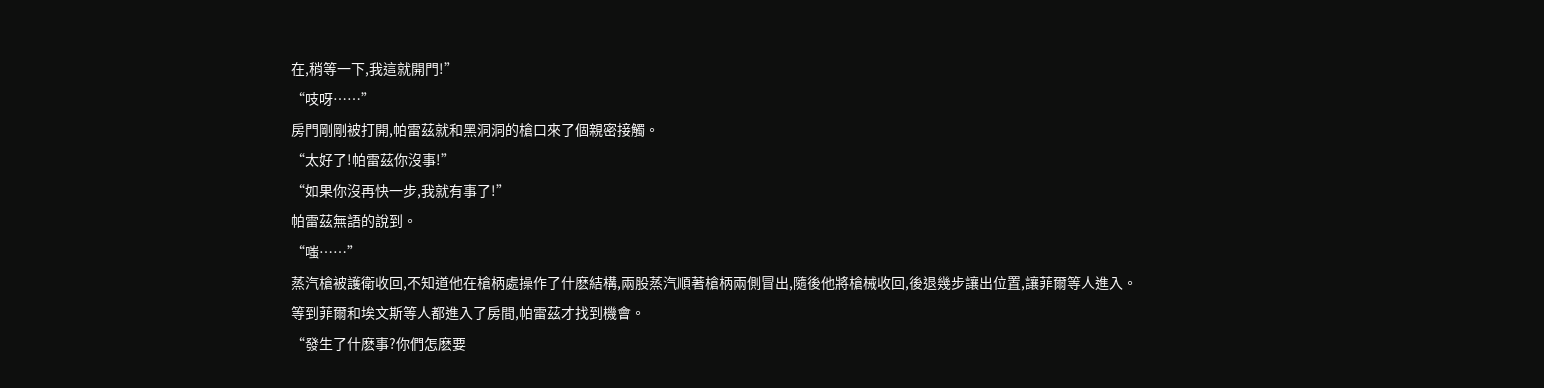在,稍等一下,我這就開門!”
“吱呀……”
房門剛剛被打開,帕雷茲就和黑洞洞的槍口來了個親密接觸。
“太好了!帕雷茲你沒事!”
“如果你沒再快一步,我就有事了!”
帕雷茲無語的說到。
“嗤……”
蒸汽槍被護衛收回,不知道他在槍柄處操作了什麽結構,兩股蒸汽順著槍柄兩側冒出,隨後他將槍械收回,後退幾步讓出位置,讓菲爾等人進入。
等到菲爾和埃文斯等人都進入了房間,帕雷茲才找到機會。
“發生了什麽事?你們怎麽要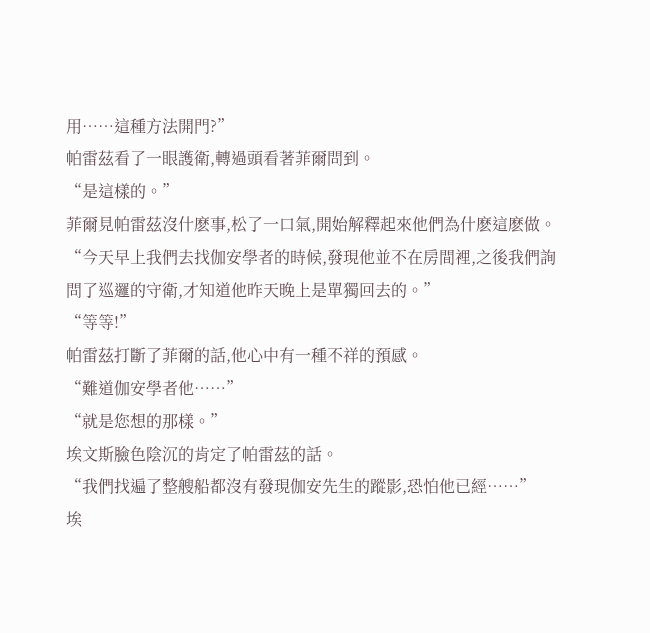用……這種方法開門?”
帕雷茲看了一眼護衛,轉過頭看著菲爾問到。
“是這樣的。”
菲爾見帕雷茲沒什麽事,松了一口氣,開始解釋起來他們為什麽這麽做。
“今天早上我們去找伽安學者的時候,發現他並不在房間裡,之後我們詢問了巡邏的守衛,才知道他昨天晚上是單獨回去的。”
“等等!”
帕雷茲打斷了菲爾的話,他心中有一種不祥的預感。
“難道伽安學者他……”
“就是您想的那樣。”
埃文斯臉色陰沉的肯定了帕雷茲的話。
“我們找遍了整艘船都沒有發現伽安先生的蹤影,恐怕他已經……”
埃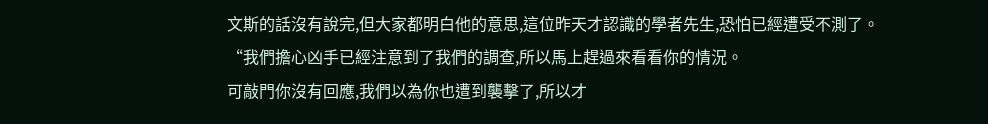文斯的話沒有說完,但大家都明白他的意思,這位昨天才認識的學者先生,恐怕已經遭受不測了。
“我們擔心凶手已經注意到了我們的調查,所以馬上趕過來看看你的情況。
可敲門你沒有回應,我們以為你也遭到襲擊了,所以才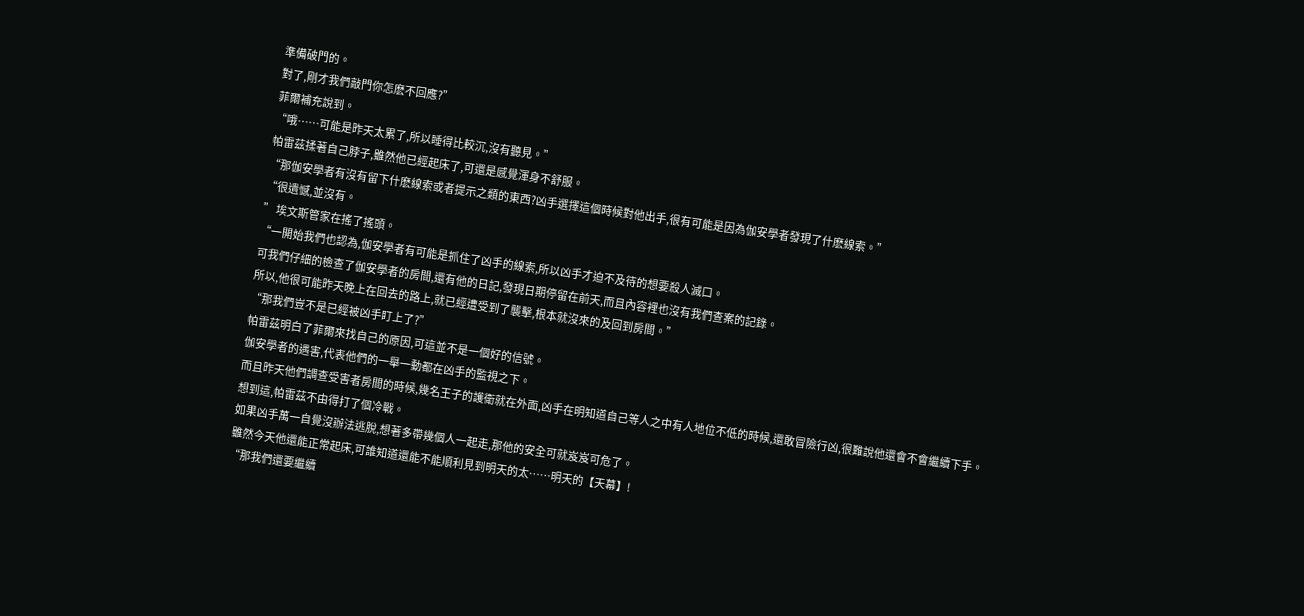準備破門的。
對了,剛才我們敲門你怎麽不回應?”
菲爾補充說到。
“哦……可能是昨天太累了,所以睡得比較沉,沒有聽見。”
帕雷茲揉著自己脖子,雖然他已經起床了,可還是感覺渾身不舒服。
“那伽安學者有沒有留下什麽線索或者提示之類的東西?凶手選擇這個時候對他出手,很有可能是因為伽安學者發現了什麽線索。”
“很遺憾,並沒有。
” 埃文斯管家在搖了搖頭。
“一開始我們也認為,伽安學者有可能是抓住了凶手的線索,所以凶手才迫不及待的想要殺人滅口。
可我們仔細的檢查了伽安學者的房間,還有他的日記,發現日期停留在前天,而且內容裡也沒有我們查案的記錄。
所以,他很可能昨天晚上在回去的路上,就已經遭受到了襲擊,根本就沒來的及回到房間。”
“那我們豈不是已經被凶手盯上了?”
帕雷茲明白了菲爾來找自己的原因,可這並不是一個好的信號。
伽安學者的遇害,代表他們的一舉一動都在凶手的監視之下。
而且昨天他們調查受害者房間的時候,幾名王子的護衛就在外面,凶手在明知道自己等人之中有人地位不低的時候,還敢冒險行凶,很難說他還會不會繼續下手。
想到這,帕雷茲不由得打了個冷戰。
如果凶手萬一自覺沒辦法逃脫,想著多帶幾個人一起走,那他的安全可就岌岌可危了。
雖然今天他還能正常起床,可誰知道還能不能順利見到明天的太……明天的【天幕】!
“那我們還要繼續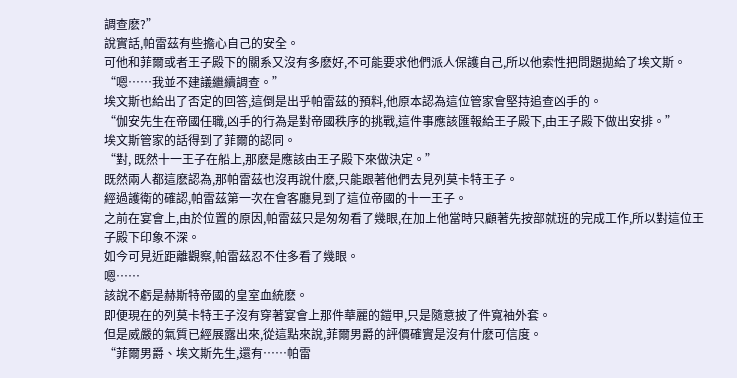調查麽?”
說實話,帕雷茲有些擔心自己的安全。
可他和菲爾或者王子殿下的關系又沒有多麽好,不可能要求他們派人保護自己,所以他索性把問題拋給了埃文斯。
“嗯……我並不建議繼續調查。”
埃文斯也給出了否定的回答,這倒是出乎帕雷茲的預料,他原本認為這位管家會堅持追查凶手的。
“伽安先生在帝國任職,凶手的行為是對帝國秩序的挑戰,這件事應該匯報給王子殿下,由王子殿下做出安排。”
埃文斯管家的話得到了菲爾的認同。
“對, 既然十一王子在船上,那麽是應該由王子殿下來做決定。”
既然兩人都這麽認為,那帕雷茲也沒再說什麽,只能跟著他們去見列莫卡特王子。
經過護衛的確認,帕雷茲第一次在會客廳見到了這位帝國的十一王子。
之前在宴會上,由於位置的原因,帕雷茲只是匆匆看了幾眼,在加上他當時只顧著先按部就班的完成工作,所以對這位王子殿下印象不深。
如今可見近距離觀察,帕雷茲忍不住多看了幾眼。
嗯……
該說不虧是赫斯特帝國的皇室血統麽。
即便現在的列莫卡特王子沒有穿著宴會上那件華麗的鎧甲,只是隨意披了件寬袖外套。
但是威嚴的氣質已經展露出來,從這點來說,菲爾男爵的評價確實是沒有什麽可信度。
“菲爾男爵、埃文斯先生,還有……帕雷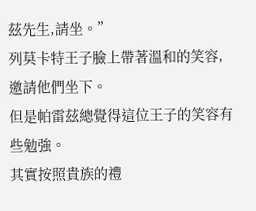茲先生,請坐。”
列莫卡特王子臉上帶著溫和的笑容,邀請他們坐下。
但是帕雷茲總覺得這位王子的笑容有些勉強。
其實按照貴族的禮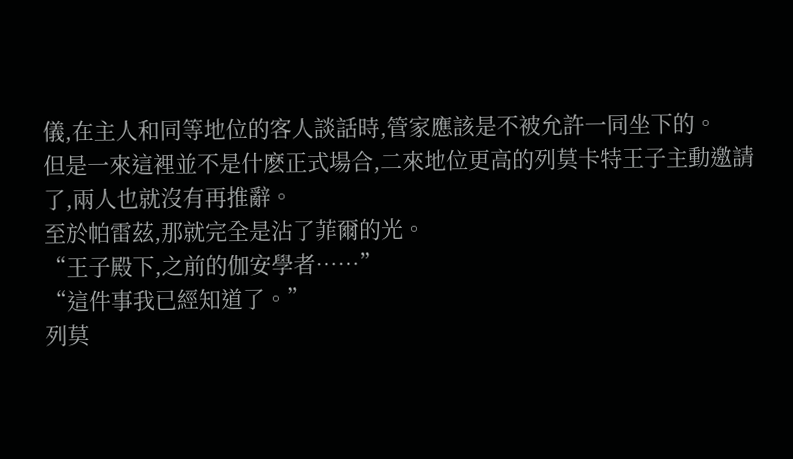儀,在主人和同等地位的客人談話時,管家應該是不被允許一同坐下的。
但是一來這裡並不是什麽正式場合,二來地位更高的列莫卡特王子主動邀請了,兩人也就沒有再推辭。
至於帕雷茲,那就完全是沾了菲爾的光。
“王子殿下,之前的伽安學者……”
“這件事我已經知道了。”
列莫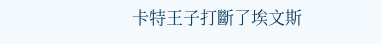卡特王子打斷了埃文斯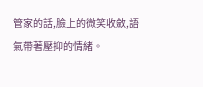管家的話,臉上的微笑收斂,語氣帶著壓抑的情緒。